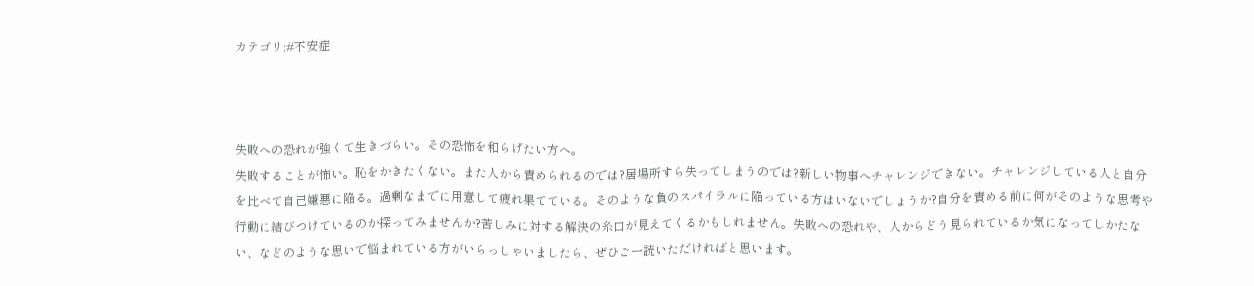カテゴリ:#不安症



失敗への恐れが強くて生きづらい。その恐怖を和らげたい方へ。
失敗することが怖い。恥をかきたくない。また人から責められるのでは?居場所すら失ってしまうのでは?新しい物事へチャレンジできない。チャレンジしている人と自分を比べて自己嫌悪に陥る。過剰なまでに用意して疲れ果てている。そのような負のスパイラルに陥っている方はいないでしょうか?自分を責める前に何がそのような思考や行動に結びつけているのか探ってみませんか?苦しみに対する解決の糸口が見えてくるかもしれません。失敗への恐れや、人からどう見られているか気になってしかたない、などのような思いで悩まれている方がいらっしゃいましたら、ぜひご一読いただければと思います。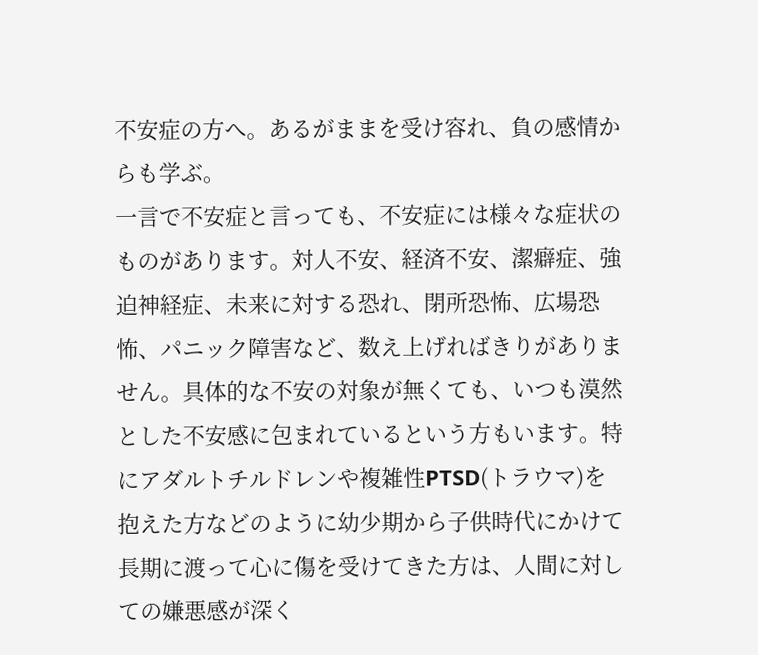不安症の方へ。あるがままを受け容れ、負の感情からも学ぶ。
一言で不安症と言っても、不安症には様々な症状のものがあります。対人不安、経済不安、潔癖症、強迫神経症、未来に対する恐れ、閉所恐怖、広場恐怖、パニック障害など、数え上げればきりがありません。具体的な不安の対象が無くても、いつも漠然とした不安感に包まれているという方もいます。特にアダルトチルドレンや複雑性PTSD(トラウマ)を抱えた方などのように幼少期から子供時代にかけて長期に渡って心に傷を受けてきた方は、人間に対しての嫌悪感が深く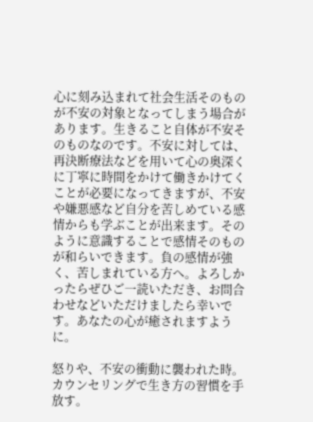心に刻み込まれて社会生活そのものが不安の対象となってしまう場合があります。生きること自体が不安そのものなのです。不安に対しては、再決断療法などを用いて心の奥深くに丁寧に時間をかけて働きかけてくことが必要になってきますが、不安や嫌悪感など自分を苦しめている感情からも学ぶことが出来ます。そのように意識することで感情そのものが和らいできます。負の感情が強く、苦しまれている方へ。よろしかったらぜひご一読いただき、お問合わせなどいただけましたら幸いです。あなたの心が癒されますように。

怒りや、不安の衝動に襲われた時。カウンセリングで生き方の習慣を手放す。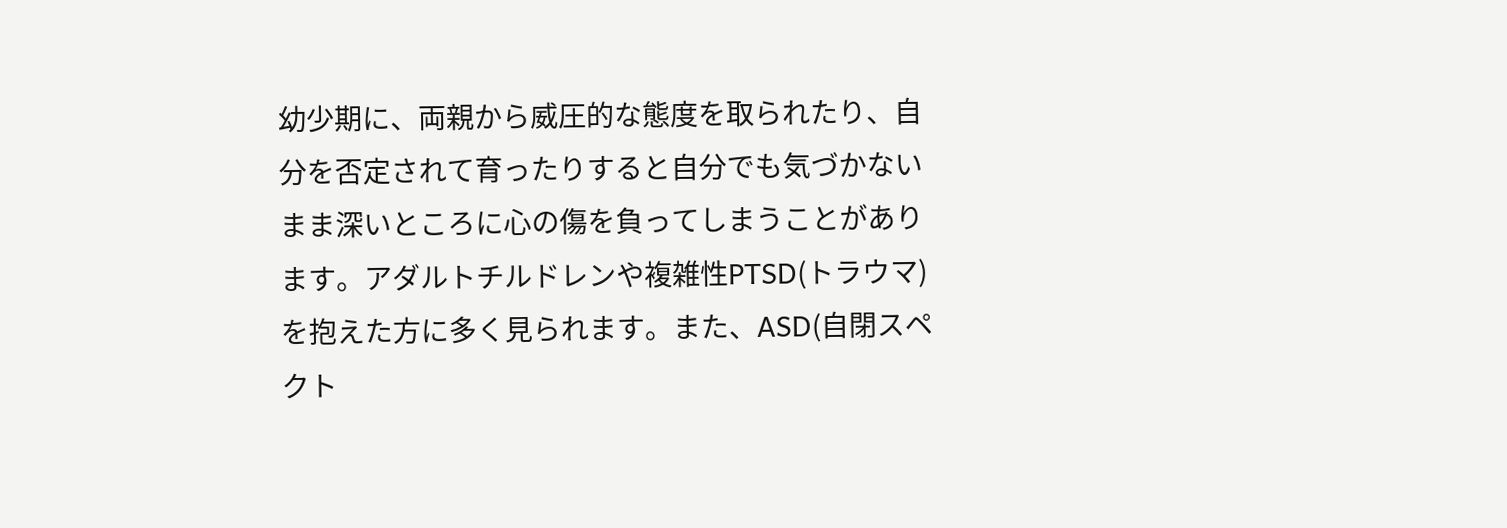幼少期に、両親から威圧的な態度を取られたり、自分を否定されて育ったりすると自分でも気づかないまま深いところに心の傷を負ってしまうことがあります。アダルトチルドレンや複雑性PTSD(トラウマ)を抱えた方に多く見られます。また、ASD(自閉スペクト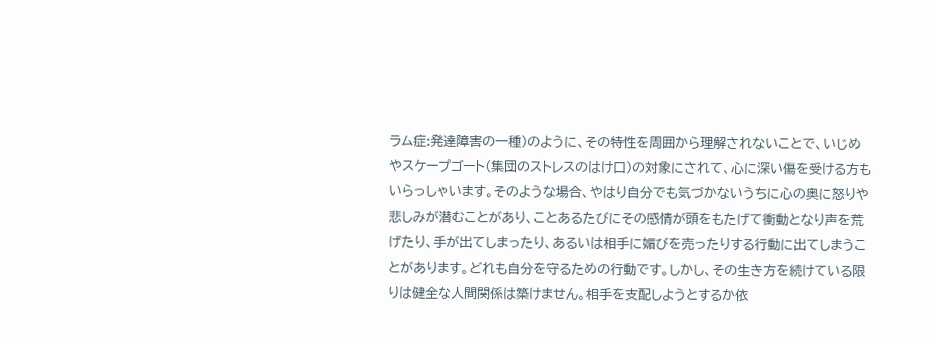ラム症:発達障害の一種)のように、その特性を周囲から理解されないことで、いじめやスケープゴート(集団のストレスのはけ口)の対象にされて、心に深い傷を受ける方もいらっしゃいます。そのような場合、やはり自分でも気づかないうちに心の奥に怒りや悲しみが潜むことがあり、ことあるたびにその感情が頭をもたげて衝動となり声を荒げたり、手が出てしまったり、あるいは相手に媚びを売ったりする行動に出てしまうことがあります。どれも自分を守るための行動です。しかし、その生き方を続けている限りは健全な人間関係は築けません。相手を支配しようとするか依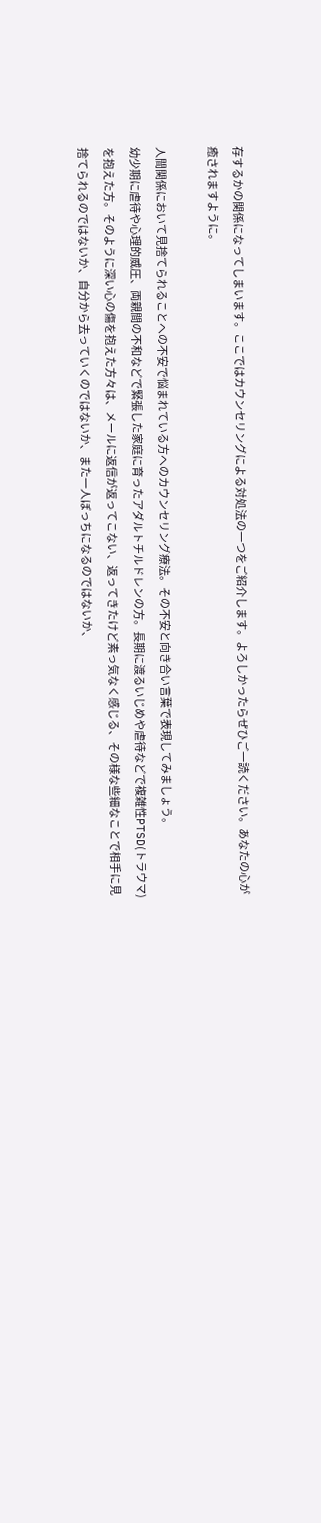存するかの関係になってしまいます。ここではカウンセリングによる対処法の一つをご紹介します。よろしかったらぜひご一読ください。あなたの心が癒されますように。

人間関係において見捨てられることへの不安で悩まれている方へのカウンセリング療法。その不安と向き合い言葉で表現してみましょう。
幼少期に虐待や心理的威圧、両親間の不和などで緊張した家庭に育ったアダルトチルドレンの方。長期に渡るいじめや虐待などで複雑性PTSD(トラウマ)を抱えた方。そのように深い心の傷を抱えた方々は、メールに返信が返ってこない、返ってきたけど素っ気なく感じる、その様な些細なことで相手に見捨てられるのではないか、自分から去っていくのではないか、また一人ぼっちになるのではないか、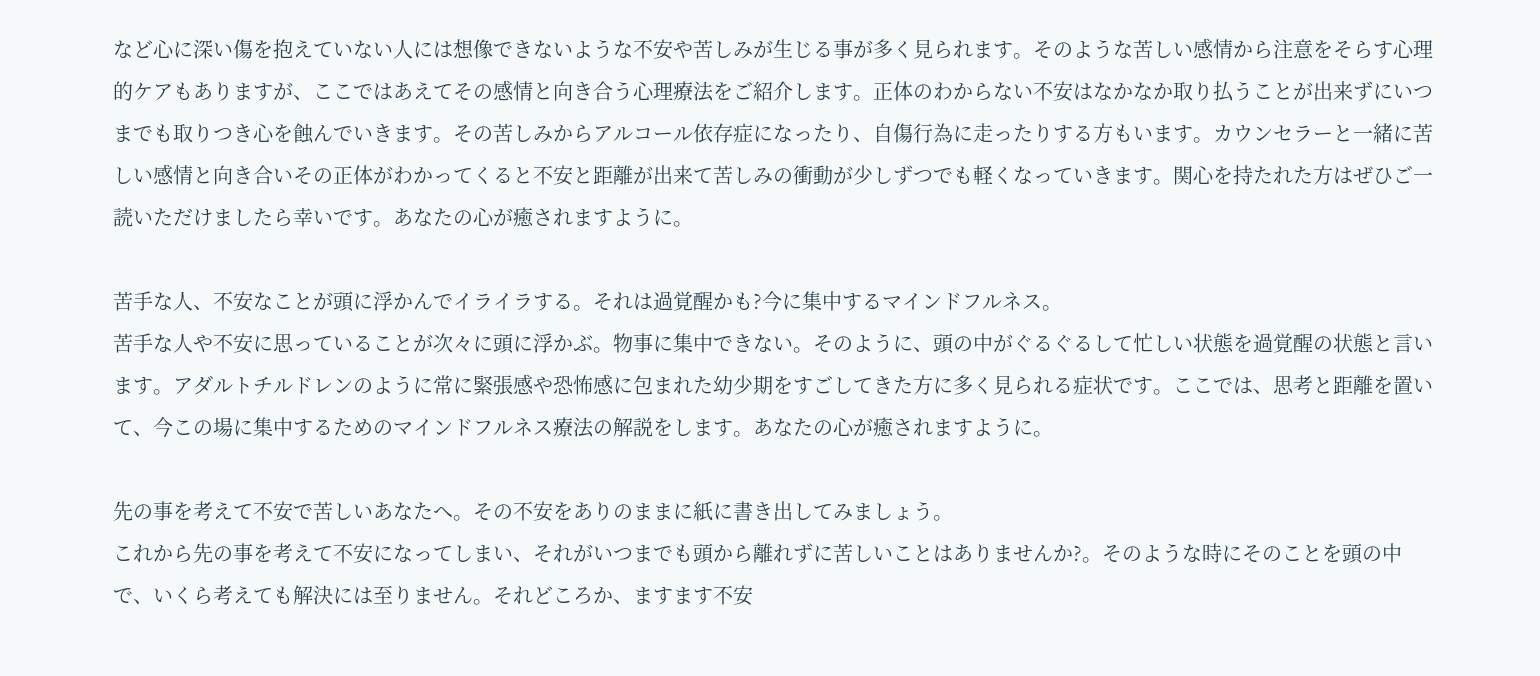など心に深い傷を抱えていない人には想像できないような不安や苦しみが生じる事が多く見られます。そのような苦しい感情から注意をそらす心理的ケアもありますが、ここではあえてその感情と向き合う心理療法をご紹介します。正体のわからない不安はなかなか取り払うことが出来ずにいつまでも取りつき心を蝕んでいきます。その苦しみからアルコール依存症になったり、自傷行為に走ったりする方もいます。カウンセラーと一緒に苦しい感情と向き合いその正体がわかってくると不安と距離が出来て苦しみの衝動が少しずつでも軽くなっていきます。関心を持たれた方はぜひご一読いただけましたら幸いです。あなたの心が癒されますように。

苦手な人、不安なことが頭に浮かんでイライラする。それは過覚醒かも?今に集中するマインドフルネス。
苦手な人や不安に思っていることが次々に頭に浮かぶ。物事に集中できない。そのように、頭の中がぐるぐるして忙しい状態を過覚醒の状態と言います。アダルトチルドレンのように常に緊張感や恐怖感に包まれた幼少期をすごしてきた方に多く見られる症状です。ここでは、思考と距離を置いて、今この場に集中するためのマインドフルネス療法の解説をします。あなたの心が癒されますように。

先の事を考えて不安で苦しいあなたへ。その不安をありのままに紙に書き出してみましょう。
これから先の事を考えて不安になってしまい、それがいつまでも頭から離れずに苦しいことはありませんか?。そのような時にそのことを頭の中で、いくら考えても解決には至りません。それどころか、ますます不安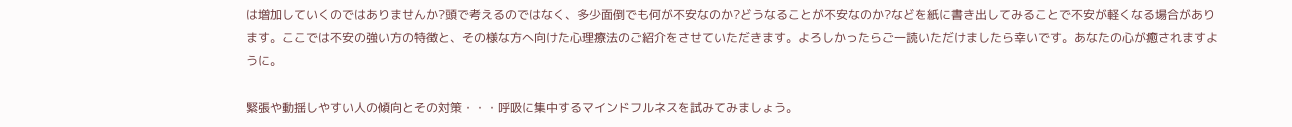は増加していくのではありませんか?頭で考えるのではなく、多少面倒でも何が不安なのか?どうなることが不安なのか?などを紙に書き出してみることで不安が軽くなる場合があります。ここでは不安の強い方の特徴と、その様な方へ向けた心理療法のご紹介をさせていただきます。よろしかったらご一読いただけましたら幸いです。あなたの心が癒されますように。

緊張や動揺しやすい人の傾向とその対策・・・呼吸に集中するマインドフルネスを試みてみましょう。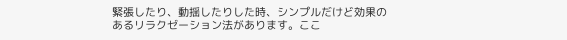緊張したり、動揺したりした時、シンプルだけど効果のあるリラクゼーション法があります。ここ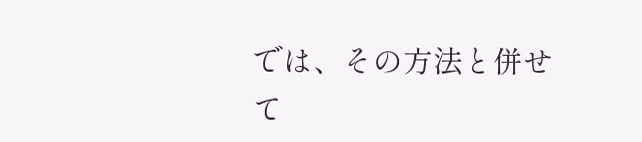では、その方法と併せて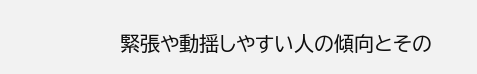緊張や動揺しやすい人の傾向とその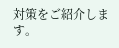対策をご紹介します。